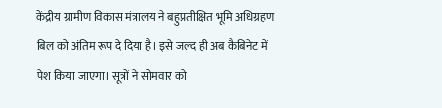केंद्रीय ग्रामीण विकास मंत्रालय ने बहुप्रतीक्षित भूमि अधिग्रहण बिल को अंतिम रूप दे दिया है। इसे जल्द ही अब कैबिनेट में पेश किया जाएगा। सूत्रों ने सोमवार को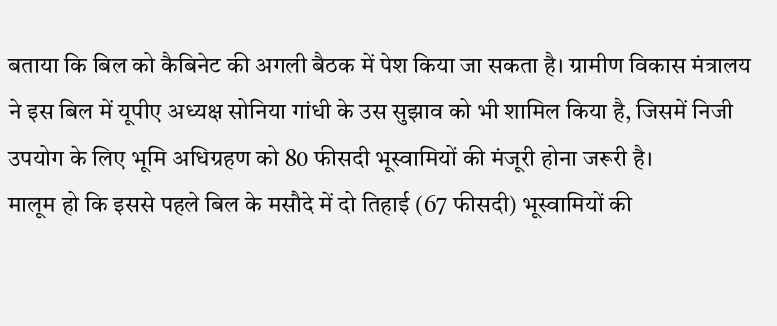बताया कि बिल को कैबिनेट की अगली बैठक में पेश किया जा सकता है। ग्रामीण विकास मंत्रालय ने इस बिल में यूपीए अध्यक्ष सोनिया गांधी के उस सुझाव को भी शामिल किया है, जिसमें निजी उपयोग के लिए भूमि अधिग्रहण को 80 फीसदी भूस्वामियों की मंजूरी होना जरूरी है।
मालूम हो कि इससे पहले बिल के मसौदे में दो तिहाई (67 फीसदी) भूस्वामियों की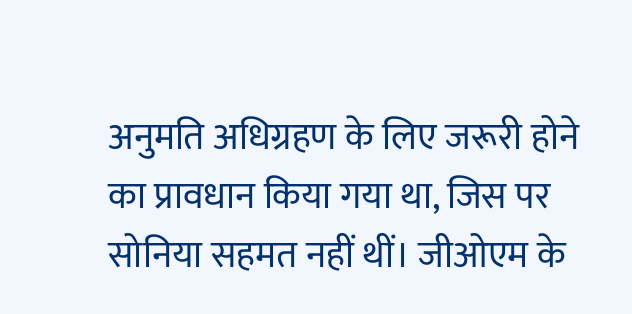अनुमति अधिग्रहण के लिए जरूरी होने का प्रावधान किया गया था, जिस पर सोनिया सहमत नहीं थीं। जीओएम के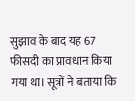सुझाव के बाद यह 67 फीसदी का प्रावधान किया गया था। सूत्रों ने बताया कि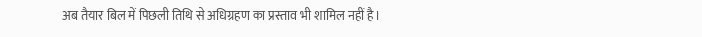अब तैयार बिल में पिछली तिथि से अधिग्रहण का प्रस्ताव भी शामिल नहीं है।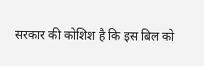सरकार की कोशिश है कि इस बिल को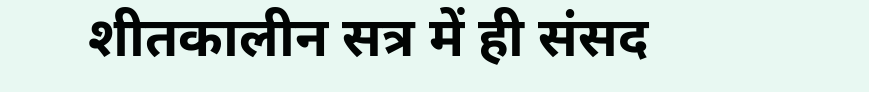शीतकालीन सत्र में ही संसद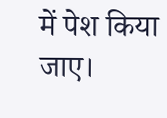में पेश किया जाए।